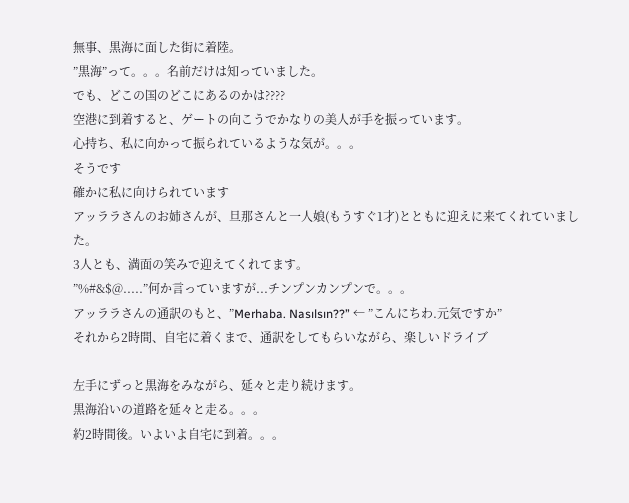無事、黒海に面した街に着陸。
”黒海”って。。。名前だけは知っていました。
でも、どこの国のどこにあるのかは????
空港に到着すると、ゲートの向こうでかなりの美人が手を振っています。
心持ち、私に向かって振られているような気が。。。
そうです
確かに私に向けられています
アッララさんのお姉さんが、旦那さんと一人娘(もうすぐ1才)とともに迎えに来てくれていました。
3人とも、満面の笑みで迎えてくれてます。
”%#&$@.....”何か言っていますが...チンプンカンプンで。。。
アッララさんの通訳のもと、”Merhaba. Nasılsın??” ← ”こんにちわ.元気ですか”
それから2時間、自宅に着くまで、通訳をしてもらいながら、楽しいドライブ

左手にずっと黒海をみながら、延々と走り続けます。
黒海沿いの道路を延々と走る。。。
約2時間後。いよいよ自宅に到着。。。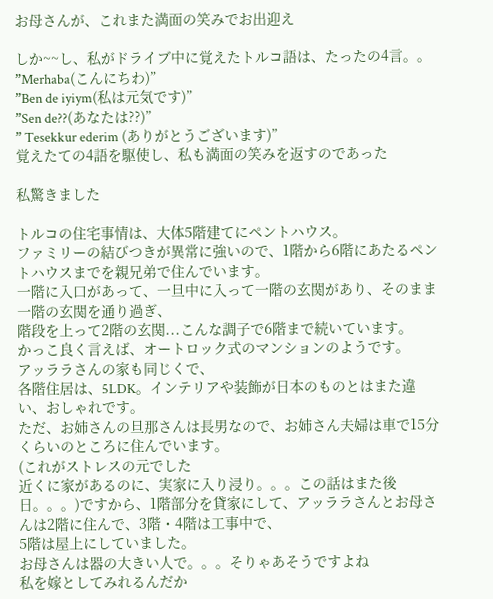お母さんが、これまた満面の笑みでお出迎え

しか~~し、私がドライブ中に覚えたトルコ語は、たったの4言。。
”Merhaba(こんにちわ)”
”Ben de iyiym(私は元気です)”
”Sen de??(あなたは??)”
” Tesekkur ederim (ありがとうございます)”
覚えたての4語を駆使し、私も満面の笑みを返すのであった

私驚きました

トルコの住宅事情は、大体5階建てにペントハウス。
ファミリーの結びつきが異常に強いので、1階から6階にあたるペントハウスまでを親兄弟で住んでいます。
一階に入口があって、一旦中に入って一階の玄関があり、そのまま一階の玄関を通り過ぎ、
階段を上って2階の玄関...こんな調子で6階まで続いています。
かっこ良く言えば、オートロック式のマンションのようです。
アッララさんの家も同じくで、
各階住居は、5LDK。インテリアや装飾が日本のものとはまた違い、おしゃれです。
ただ、お姉さんの旦那さんは長男なので、お姉さん夫婦は車で15分くらいのところに住んでいます。
(これがストレスの元でした
近くに家があるのに、実家に入り浸り。。。この話はまた後日。。。)ですから、1階部分を貸家にして、アッララさんとお母さんは2階に住んで、3階・4階は工事中で、
5階は屋上にしていました。
お母さんは器の大きい人で。。。そりゃあそうですよね
私を嫁としてみれるんだか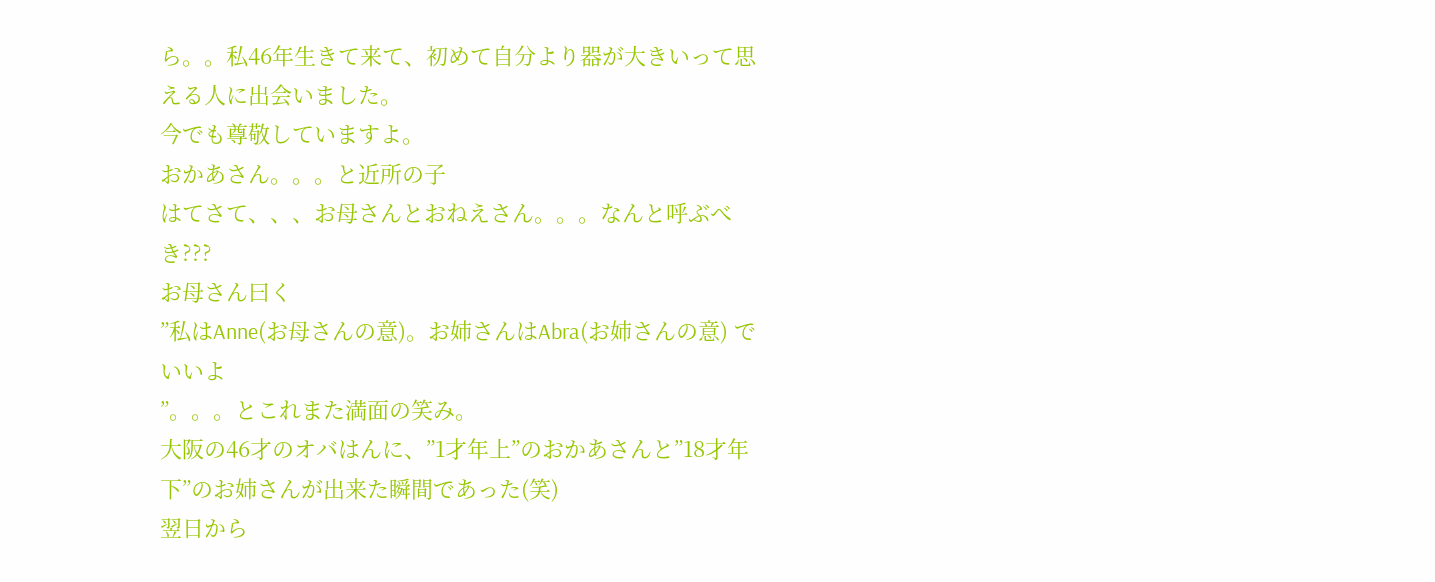ら。。私46年生きて来て、初めて自分より器が大きいって思える人に出会いました。
今でも尊敬していますよ。
おかあさん。。。と近所の子
はてさて、、、お母さんとおねえさん。。。なんと呼ぶべき???
お母さん曰く
”私はAnne(お母さんの意)。お姉さんはAbra(お姉さんの意) でいいよ
”。。。とこれまた満面の笑み。
大阪の46才のオバはんに、”1才年上”のおかあさんと”18才年下”のお姉さんが出来た瞬間であった(笑)
翌日から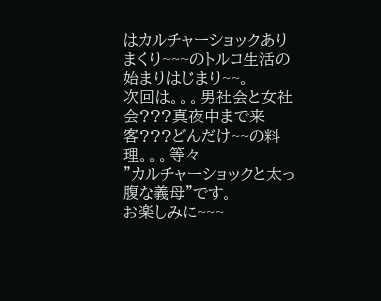はカルチャーショックありまくり~~~のトルコ生活の始まりはじまり~~。
次回は。。。男社会と女社会???真夜中まで来客???どんだけ~~の料理。。。等々
”カルチャーショックと太っ腹な義母”です。
お楽しみに~~~